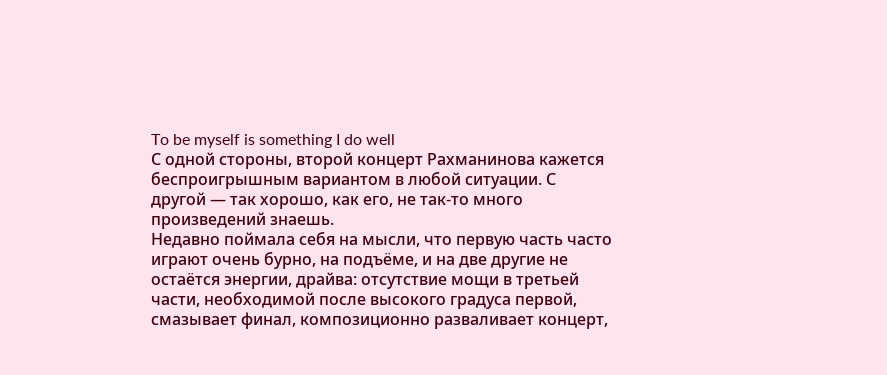To be myself is something I do well
С одной стороны, второй концерт Рахманинова кажется беспроигрышным вариантом в любой ситуации. С другой — так хорошо, как его, не так-то много произведений знаешь.
Недавно поймала себя на мысли, что первую часть часто играют очень бурно, на подъёме, и на две другие не остаётся энергии, драйва: отсутствие мощи в третьей части, необходимой после высокого градуса первой, смазывает финал, композиционно разваливает концерт,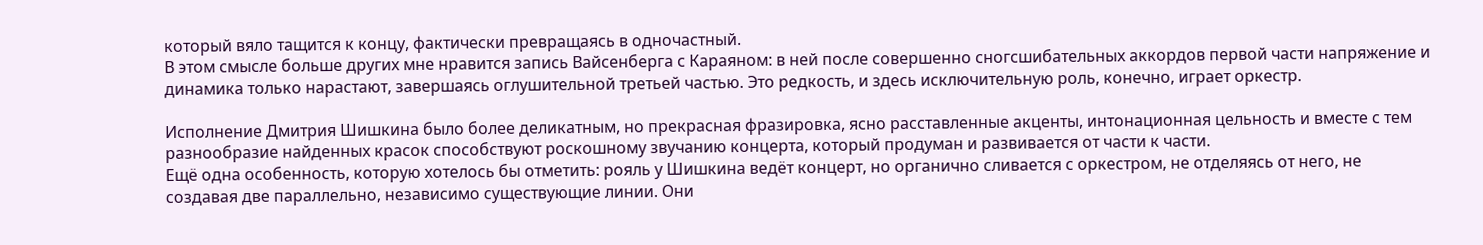который вяло тащится к концу, фактически превращаясь в одночастный.
В этом смысле больше других мне нравится запись Вайсенберга с Караяном: в ней после совершенно сногсшибательных аккордов первой части напряжение и динамика только нарастают, завершаясь оглушительной третьей частью. Это редкость, и здесь исключительную роль, конечно, играет оркестр.

Исполнение Дмитрия Шишкина было более деликатным, но прекрасная фразировка, ясно расставленные акценты, интонационная цельность и вместе с тем разнообразие найденных красок способствуют роскошному звучанию концерта, который продуман и развивается от части к части.
Ещё одна особенность, которую хотелось бы отметить: рояль у Шишкина ведёт концерт, но органично сливается с оркестром, не отделяясь от него, не создавая две параллельно, независимо существующие линии. Они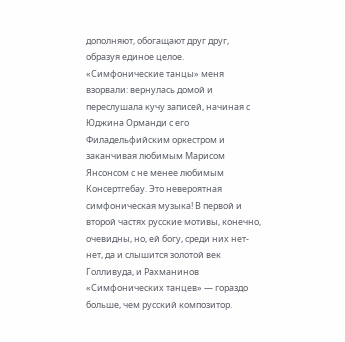дополняют, обогащают друг друг, образуя единое целое.
«Симфонические танцы» меня взорвали: вернулась домой и переслушала кучу записей, начиная с Юджина Орманди с его Филадельфийским оркестром и заканчивая любимым Марисом Янсонсом с не менее любимым Консертгебау. Это невероятная симфоническая музыка! В первой и второй частях русские мотивы, конечно, очевидны, но, ей богу, среди них нет-нет, да и слышится золотой век Голливуда, и Рахманинов «Симфонических танцев» — гораздо больше, чем русский композитор.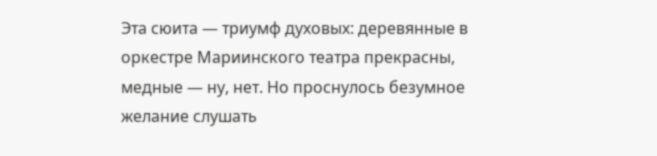Эта сюита — триумф духовых: деревянные в оркестре Мариинского театра прекрасны, медные — ну, нет. Но проснулось безумное желание слушать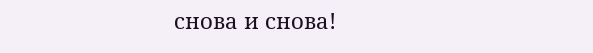снова и снова!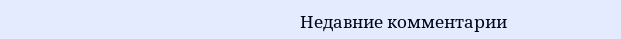Недавние комментарии